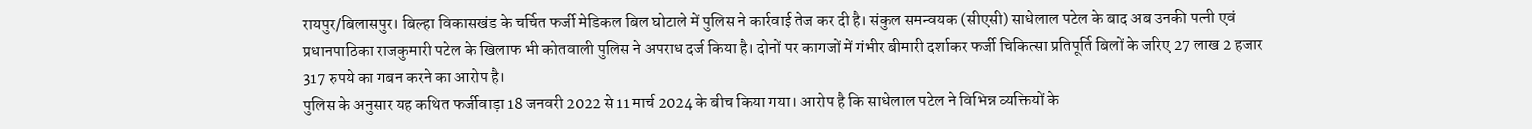रायपुर/बिलासपुर। बिल्हा विकासखंड के चर्चित फर्जी मेडिकल बिल घोटाले में पुलिस ने कार्रवाई तेज कर दी है। संकुल समन्वयक (सीएसी) साधेलाल पटेल के बाद अब उनकी पत्नी एवं प्रधानपाठिका राजकुमारी पटेल के खिलाफ भी कोतवाली पुलिस ने अपराध दर्ज किया है। दोनों पर कागजों में गंभीर बीमारी दर्शाकर फर्जी चिकित्सा प्रतिपूर्ति बिलों के जरिए 27 लाख 2 हजार 317 रुपये का गबन करने का आरोप है।
पुलिस के अनुसार यह कथित फर्जीवाड़ा 18 जनवरी 2022 से 11 मार्च 2024 के बीच किया गया। आरोप है कि साधेलाल पटेल ने विभिन्न व्यक्तियों के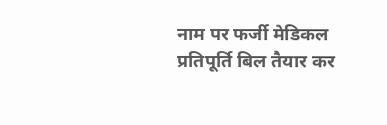नाम पर फर्जी मेडिकल प्रतिपूर्ति बिल तैयार कर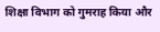शिक्षा विभाग को गुमराह किया और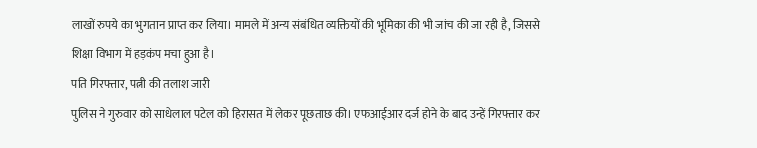लाखों रुपये का भुगतान प्राप्त कर लिया। मामले में अन्य संबंधित व्यक्तियों की भूमिका की भी जांच की जा रही है, जिससे शिक्षा विभाग में हड़कंप मचा हुआ है।
पति गिरफ्तार, पत्नी की तलाश जारी
पुलिस ने गुरुवार को साधेलाल पटेल को हिरासत में लेकर पूछताछ की। एफआईआर दर्ज होने के बाद उन्हें गिरफ्तार कर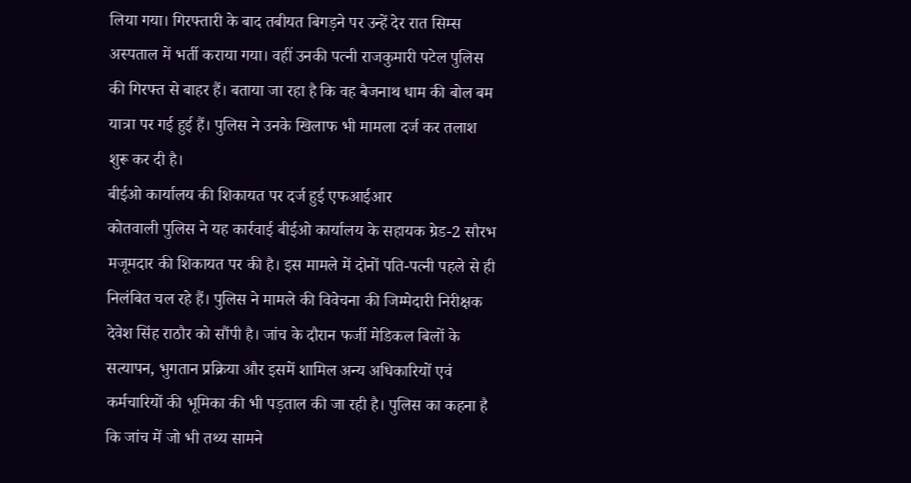लिया गया। गिरफ्तारी के बाद तबीयत बिगड़ने पर उन्हें देर रात सिम्स अस्पताल में भर्ती कराया गया। वहीं उनकी पत्नी राजकुमारी पटेल पुलिस की गिरफ्त से बाहर हैं। बताया जा रहा है कि वह बैजनाथ धाम की बोल बम यात्रा पर गई हुई हैं। पुलिस ने उनके खिलाफ भी मामला दर्ज कर तलाश शुरू कर दी है।
बीईओ कार्यालय की शिकायत पर दर्ज हुई एफआईआर
कोतवाली पुलिस ने यह कार्रवाई बीईओ कार्यालय के सहायक ग्रेड-2 सौरभ मजूमदार की शिकायत पर की है। इस मामले में दोनों पति-पत्नी पहले से ही निलंबित चल रहे हैं। पुलिस ने मामले की विवेचना की जिम्मेदारी निरीक्षक देवेश सिंह राठौर को सौंपी है। जांच के दौरान फर्जी मेडिकल बिलों के सत्यापन, भुगतान प्रक्रिया और इसमें शामिल अन्य अधिकारियों एवं कर्मचारियों की भूमिका की भी पड़ताल की जा रही है। पुलिस का कहना है कि जांच में जो भी तथ्य सामने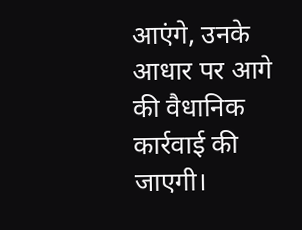आएंगे, उनके आधार पर आगे की वैधानिक कार्रवाई की जाएगी।